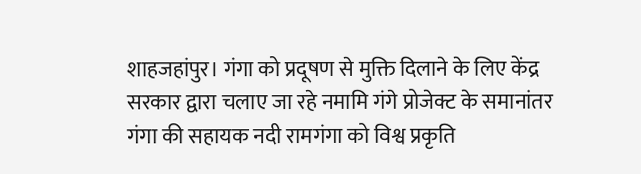शाहजहांपुर। गंगा को प्रदूषण से मुक्ति दिलाने के लिए केंद्र सरकार द्वारा चलाए जा रहे नमामि गंगे प्रोजेक्ट के समानांतर गंगा की सहायक नदी रामगंगा को विश्व प्रकृति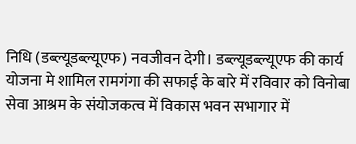निधि (डब्ल्यूडब्ल्यूएफ) नवजीवन देगी। डब्ल्यूडब्ल्यूएफ की कार्य योजना मे शामिल रामगंगा की सफाई के बारे में रविवार को विनोबा सेवा आश्रम के संयोजकत्व में विकास भवन सभागार में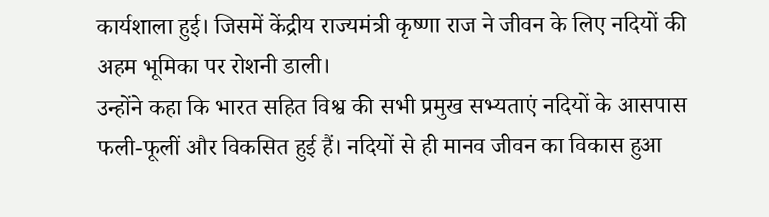कार्यशाला हुई। जिसमें केंद्रीय राज्यमंत्री कृष्णा राज ने जीवन के लिए नदियों की अहम भूमिका पर रोशनी डाली।
उन्होंने कहा कि भारत सहित विश्व की सभी प्रमुख सभ्यताएं नदियों के आसपास फली-फूलीं और विकसित हुई हैं। नदियों से ही मानव जीवन का विकास हुआ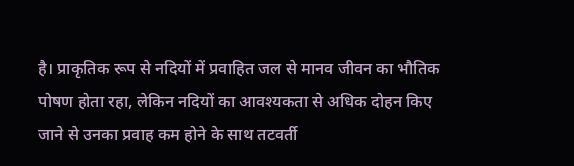है। प्राकृतिक रूप से नदियों में प्रवाहित जल से मानव जीवन का भौतिक पोषण होता रहा, लेकिन नदियों का आवश्यकता से अधिक दोहन किए जाने से उनका प्रवाह कम होने के साथ तटवर्ती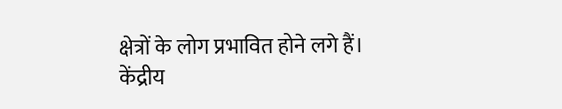क्षेत्रों के लोग प्रभावित होने लगे हैं।
केंद्रीय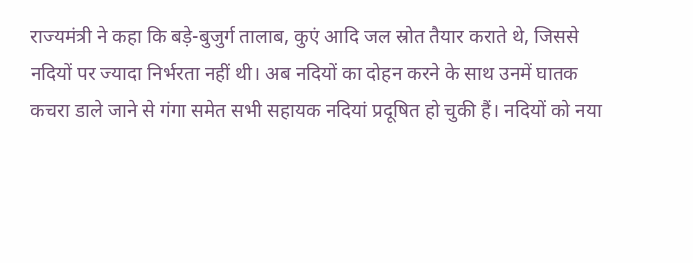राज्यमंत्री ने कहा कि बड़े-बुजुर्ग तालाब, कुएं आदि जल स्रोत तैयार कराते थे, जिससे नदियों पर ज्यादा निर्भरता नहीं थी। अब नदियों का दोहन करने के साथ उनमें घातक कचरा डाले जाने से गंगा समेत सभी सहायक नदियां प्रदूषित हो चुकी हैं। नदियों को नया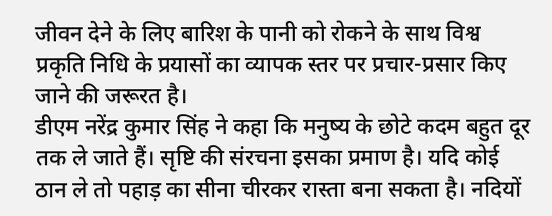जीवन देने के लिए बारिश के पानी को रोकने के साथ विश्व प्रकृति निधि के प्रयासों का व्यापक स्तर पर प्रचार-प्रसार किए जाने की जरूरत है।
डीएम नरेंद्र कुमार सिंह ने कहा कि मनुष्य के छोटे कदम बहुत दूर तक ले जाते हैं। सृष्टि की संरचना इसका प्रमाण है। यदि कोई ठान ले तो पहाड़ का सीना चीरकर रास्ता बना सकता है। नदियों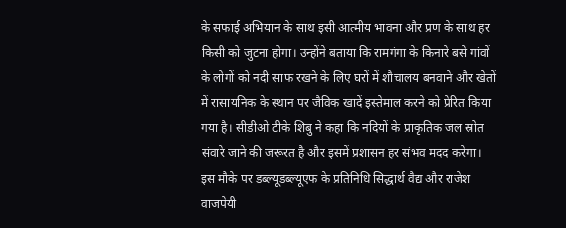के सफाई अभियान के साथ इसी आत्मीय भावना और प्रण के साथ हर किसी को जुटना होगा। उन्होंने बताया कि रामगंगा के किनारे बसे गांवों के लोगों को नदी साफ रखने के लिए घरों में शौचालय बनवाने और खेतों में रासायनिक के स्थान पर जैविक खादें इस्तेमाल करने को प्रेरित किया गया है। सीडीओ टीके शिबु ने कहा कि नदियों के प्राकृतिक जल स्रोत संवारे जाने की जरूरत है और इसमें प्रशासन हर संभव मदद करेगा।
इस मौके पर डब्ल्यूडब्ल्यूएफ के प्रतिनिधि सिद्धार्थ वैद्य और राजेश वाजपेयी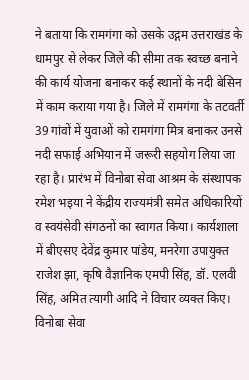ने बताया कि रामगंगा को उसके उद्गम उत्तराखंड के धामपुर से लेकर जिले की सीमा तक स्वच्छ बनाने की कार्य योजना बनाकर कई स्थानों के नदी बेसिन में काम कराया गया है। जिले में रामगंगा के तटवर्ती 39 गांवों में युवाओं को रामगंगा मित्र बनाकर उनसे नदी सफाई अभियान में जरूरी सहयोग लिया जा रहा है। प्रारंभ में विनोबा सेवा आश्रम के संस्थापक रमेश भइया ने केंद्रीय राज्यमंत्री समेत अधिकारियों व स्वयंसेवी संगठनों का स्वागत किया। कार्यशाला में बीएसए देवेंद्र कुमार पांडेय, मनरेगा उपायुक्त राजेश झा, कृषि वैज्ञानिक एमपी सिंह, डॉ. एलवी सिंह, अमित त्यागी आदि ने विचार व्यक्त किए। विनोबा सेवा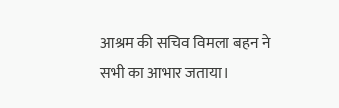आश्रम की सचिव विमला बहन ने सभी का आभार जताया।